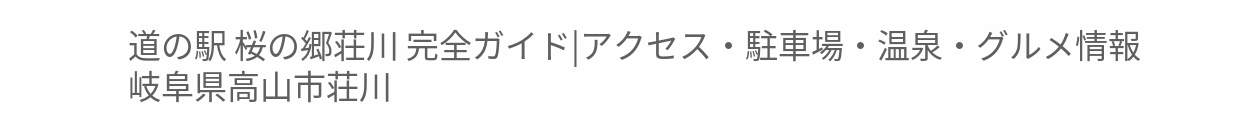道の駅 桜の郷荘川 完全ガイド|アクセス・駐車場・温泉・グルメ情報
岐阜県高山市荘川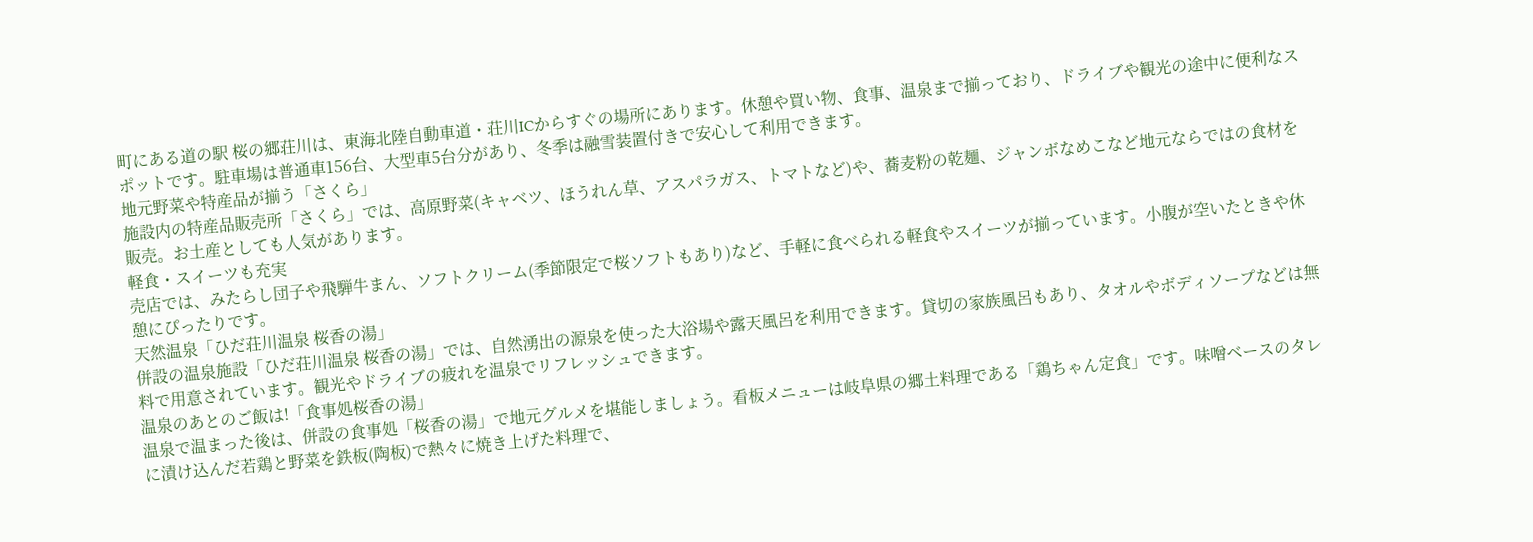町にある道の駅 桜の郷荘川は、東海北陸自動車道・荘川ICからすぐの場所にあります。休憩や買い物、食事、温泉まで揃っており、ドライブや観光の途中に便利なスポットです。駐車場は普通車156台、大型車5台分があり、冬季は融雪装置付きで安心して利用できます。
地元野菜や特産品が揃う「さくら」
施設内の特産品販売所「さくら」では、高原野菜(キャベツ、ほうれん草、アスパラガス、トマトなど)や、蕎麦粉の乾麺、ジャンボなめこなど地元ならではの食材を販売。お土産としても人気があります。
軽食・スイーツも充実
売店では、みたらし団子や飛騨牛まん、ソフトクリーム(季節限定で桜ソフトもあり)など、手軽に食べられる軽食やスイーツが揃っています。小腹が空いたときや休憩にぴったりです。
天然温泉「ひだ荘川温泉 桜香の湯」
併設の温泉施設「ひだ荘川温泉 桜香の湯」では、自然湧出の源泉を使った大浴場や露天風呂を利用できます。貸切の家族風呂もあり、タオルやボディソープなどは無料で用意されています。観光やドライブの疲れを温泉でリフレッシュできます。
温泉のあとのご飯は!「食事処桜香の湯」
温泉で温まった後は、併設の食事処「桜香の湯」で地元グルメを堪能しましょう。看板メニューは岐阜県の郷土料理である「鶏ちゃん定食」です。味噌ベースのタレに漬け込んだ若鶏と野菜を鉄板(陶板)で熱々に焼き上げた料理で、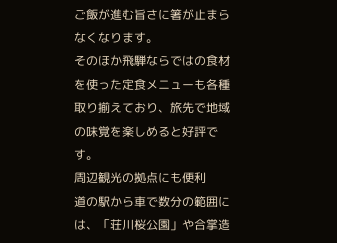ご飯が進む旨さに箸が止まらなくなります。
そのほか飛騨ならではの食材を使った定食メニューも各種取り揃えており、旅先で地域の味覚を楽しめると好評です。
周辺観光の拠点にも便利
道の駅から車で数分の範囲には、「荘川桜公園」や合掌造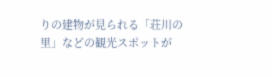りの建物が見られる「荘川の里」などの観光スポットが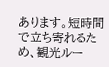あります。短時間で立ち寄れるため、観光ルー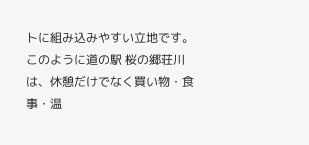トに組み込みやすい立地です。
このように道の駅 桜の郷荘川は、休憩だけでなく買い物・食事・温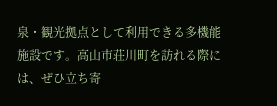泉・観光拠点として利用できる多機能施設です。高山市荘川町を訪れる際には、ぜひ立ち寄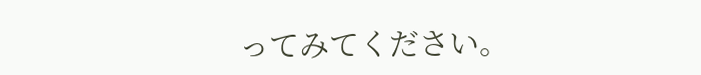ってみてください。